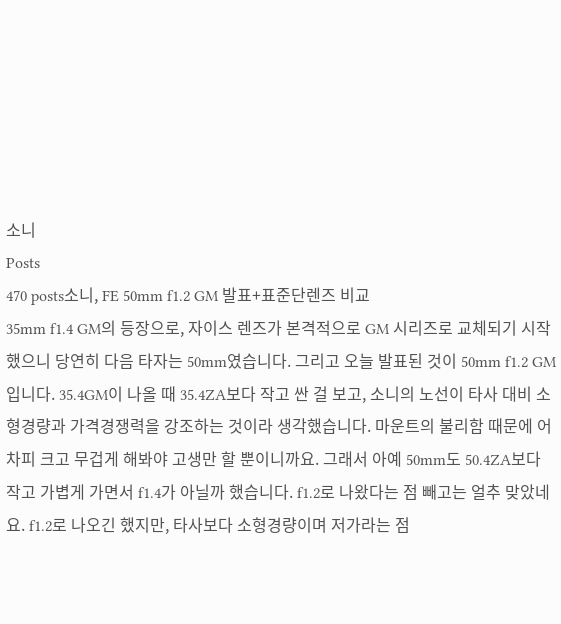소니
Posts
470 posts소니, FE 50mm f1.2 GM 발표+표준단렌즈 비교
35mm f1.4 GM의 등장으로, 자이스 렌즈가 본격적으로 GM 시리즈로 교체되기 시작했으니 당연히 다음 타자는 50mm였습니다. 그리고 오늘 발표된 것이 50mm f1.2 GM입니다. 35.4GM이 나올 때 35.4ZA보다 작고 싼 걸 보고, 소니의 노선이 타사 대비 소형경량과 가격경쟁력을 강조하는 것이라 생각했습니다. 마운트의 불리함 때문에 어차피 크고 무겁게 해봐야 고생만 할 뿐이니까요. 그래서 아예 50mm도 50.4ZA보다 작고 가볍게 가면서 f1.4가 아닐까 했습니다. f1.2로 나왔다는 점 빼고는 얼추 맞았네요. f1.2로 나오긴 했지만, 타사보다 소형경량이며 저가라는 점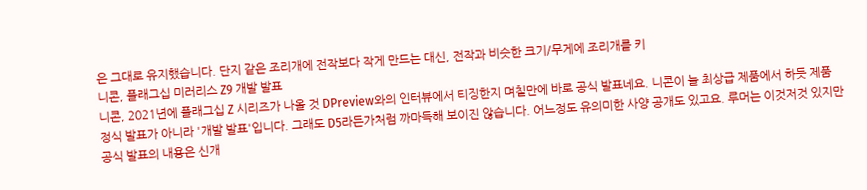은 그대로 유지했습니다. 단지 같은 조리개에 전작보다 작게 만드는 대신, 전작과 비슷한 크기/무게에 조리개를 키
니콘, 플래그십 미러리스 Z9 개발 발표
니콘, 2021년에 플래그십 Z 시리즈가 나올 것 DPreview와의 인터뷰에서 티징한지 며칠만에 바로 공식 발표네요. 니콘이 늘 최상급 제품에서 하듯 제품 정식 발표가 아니라 '개발 발표'입니다. 그래도 D5라든가처럼 까마득해 보이진 않습니다. 어느정도 유의미한 사양 공개도 있고요. 루머는 이것저것 있지만 공식 발표의 내용은 신개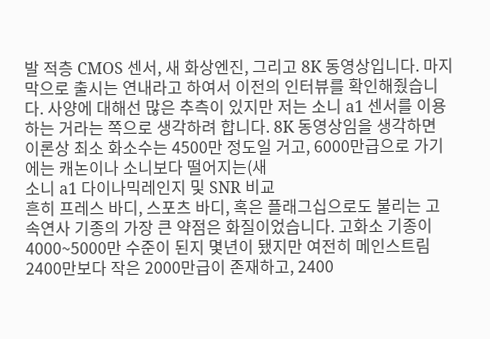발 적층 CMOS 센서, 새 화상엔진, 그리고 8K 동영상입니다. 마지막으로 출시는 연내라고 하여서 이전의 인터뷰를 확인해줬습니다. 사양에 대해선 많은 추측이 있지만 저는 소니 a1 센서를 이용하는 거라는 쪽으로 생각하려 합니다. 8K 동영상임을 생각하면 이론상 최소 화소수는 4500만 정도일 거고, 6000만급으로 가기에는 캐논이나 소니보다 떨어지는(새
소니 a1 다이나믹레인지 및 SNR 비교
흔히 프레스 바디, 스포츠 바디, 혹은 플래그십으로도 불리는 고속연사 기종의 가장 큰 약점은 화질이었습니다. 고화소 기종이 4000~5000만 수준이 된지 몇년이 됐지만 여전히 메인스트림 2400만보다 작은 2000만급이 존재하고, 2400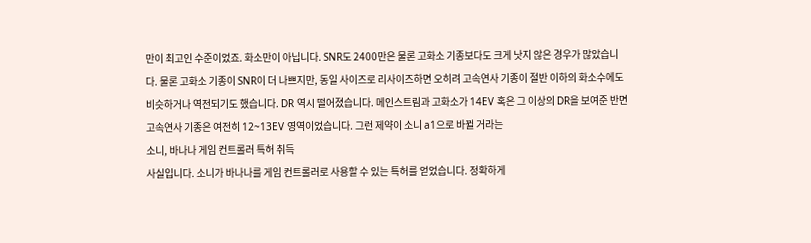만이 최고인 수준이었죠. 화소만이 아닙니다. SNR도 2400만은 물론 고화소 기종보다도 크게 낫지 않은 경우가 많았습니다. 물론 고화소 기종이 SNR이 더 나쁘지만, 동일 사이즈로 리사이즈하면 오히려 고속연사 기종이 절반 이하의 화소수에도 비슷하거나 역전되기도 했습니다. DR 역시 떨어졌습니다. 메인스트림과 고화소가 14EV 혹은 그 이상의 DR을 보여준 반면 고속연사 기종은 여전히 12~13EV 영역이었습니다. 그런 제약이 소니 a1으로 바뀔 거라는
소니, 바나나 게임 컨트롤러 특허 취득
사실입니다. 소니가 바나나를 게임 컨트롤러로 사용할 수 있는 특허를 얻었습니다. 정확하게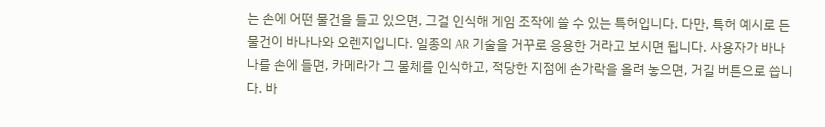는 손에 어떤 물건을 들고 있으면, 그걸 인식해 게임 조작에 쓸 수 있는 특허입니다. 다만, 특허 예시로 든 물건이 바나나와 오렌지입니다. 일종의 AR 기술을 거꾸로 응용한 거라고 보시면 됩니다. 사용자가 바나나를 손에 들면, 카메라가 그 물체를 인식하고, 적당한 지점에 손가락을 올려 놓으면, 거길 버튼으로 씁니다. 바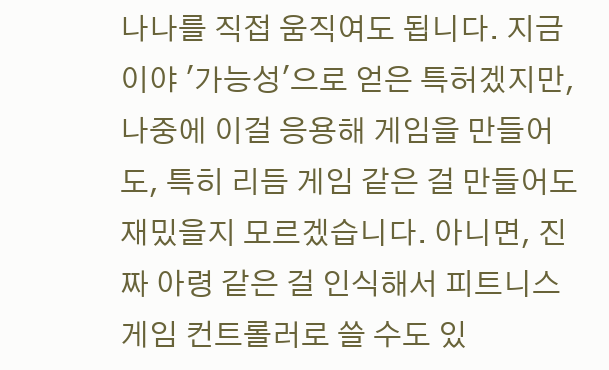나나를 직접 움직여도 됩니다. 지금이야 '가능성'으로 얻은 특허겠지만, 나중에 이걸 응용해 게임을 만들어도, 특히 리듬 게임 같은 걸 만들어도 재밌을지 모르겠습니다. 아니면, 진짜 아령 같은 걸 인식해서 피트니스 게임 컨트롤러로 쓸 수도 있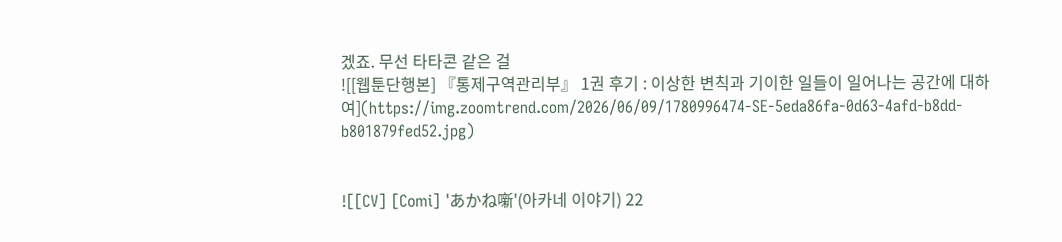겠죠. 무선 타타콘 같은 걸
![[웹툰단행본] 『통제구역관리부』 1권 후기 : 이상한 변칙과 기이한 일들이 일어나는 공간에 대하여](https://img.zoomtrend.com/2026/06/09/1780996474-SE-5eda86fa-0d63-4afd-b8dd-b801879fed52.jpg)


![[CV] [Comi] 'あかね噺'(아카네 이야기) 22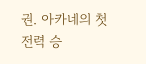권. 아카네의 첫 전력 승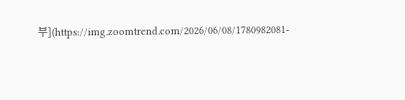부](https://img.zoomtrend.com/2026/06/08/1780982081-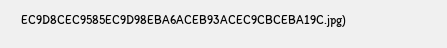EC9D8CEC9585EC9D98EBA6ACEB93ACEC9CBCEBA19C.jpg)